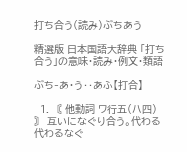打ち合う(読み)ぶちあう

精選版 日本国語大辞典 「打ち合う」の意味・読み・例文・類語

ぶち‐あ・う‥あふ【打合】

  1. 〘 他動詞 ワ行五(ハ四) 〙 互いになぐり合う。代わる代わるなぐ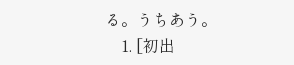る。うちあう。
    1. [初出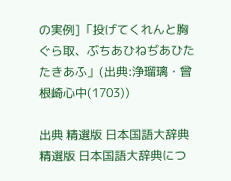の実例]「投げてくれんと胸ぐら取、ぶちあひねぢあひたたきあふ」(出典:浄瑠璃・曾根崎心中(1703))

出典 精選版 日本国語大辞典精選版 日本国語大辞典につ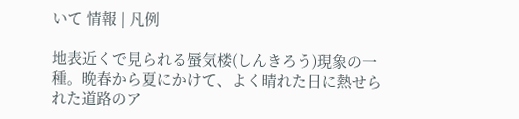いて 情報 | 凡例

地表近くで見られる蜃気楼(しんきろう)現象の一種。晩春から夏にかけて、よく晴れた日に熱せられた道路のア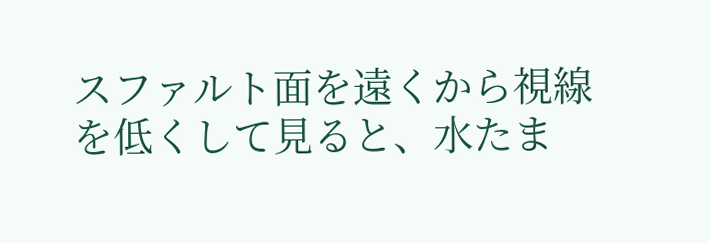スファルト面を遠くから視線を低くして見ると、水たま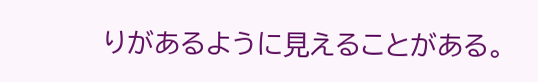りがあるように見えることがある。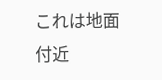これは地面付近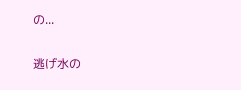の...

逃げ水の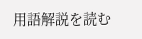用語解説を読む